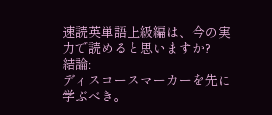速読英単語上級編は、今の実力で読めると思いますか?
結論:
ディスコースマーカーを先に学ぶべき。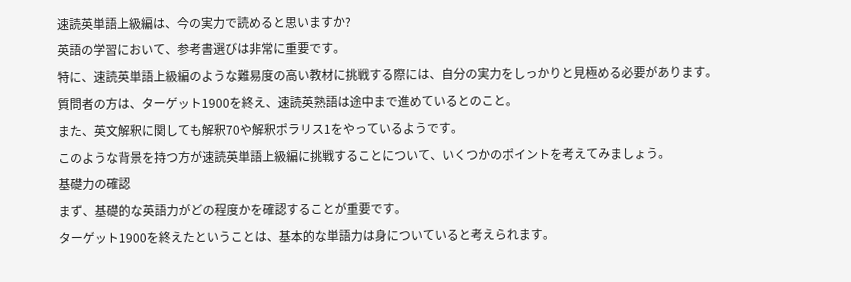速読英単語上級編は、今の実力で読めると思いますか?
英語の学習において、参考書選びは非常に重要です。
特に、速読英単語上級編のような難易度の高い教材に挑戦する際には、自分の実力をしっかりと見極める必要があります。
質問者の方は、ターゲット1900を終え、速読英熟語は途中まで進めているとのこと。
また、英文解釈に関しても解釈70や解釈ポラリス1をやっているようです。
このような背景を持つ方が速読英単語上級編に挑戦することについて、いくつかのポイントを考えてみましょう。
基礎力の確認
まず、基礎的な英語力がどの程度かを確認することが重要です。
ターゲット1900を終えたということは、基本的な単語力は身についていると考えられます。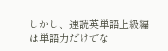しかし、速読英単語上級編は単語力だけでな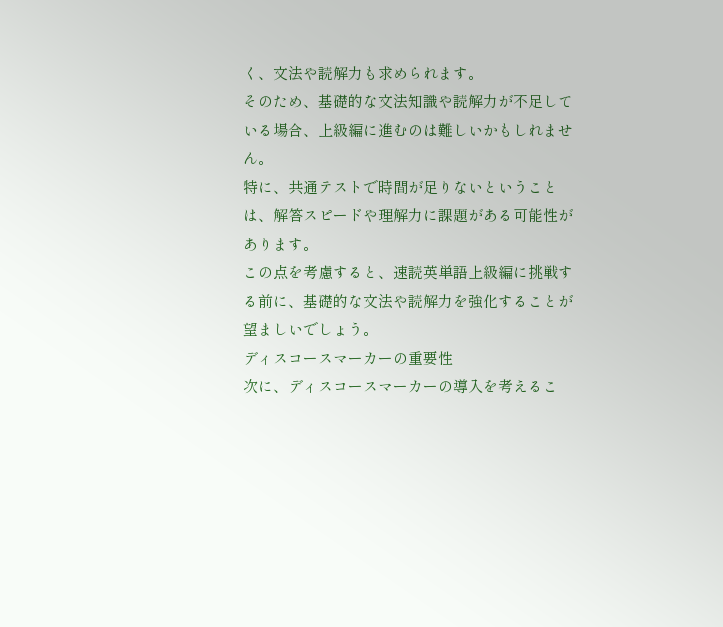く、文法や読解力も求められます。
そのため、基礎的な文法知識や読解力が不足している場合、上級編に進むのは難しいかもしれません。
特に、共通テストで時間が足りないということは、解答スピードや理解力に課題がある可能性があります。
この点を考慮すると、速読英単語上級編に挑戦する前に、基礎的な文法や読解力を強化することが望ましいでしょう。
ディスコースマーカーの重要性
次に、ディスコースマーカーの導入を考えるこ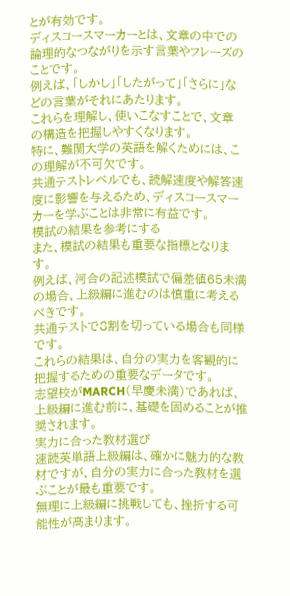とが有効です。
ディスコースマーカーとは、文章の中での論理的なつながりを示す言葉やフレーズのことです。
例えば、「しかし」「したがって」「さらに」などの言葉がそれにあたります。
これらを理解し、使いこなすことで、文章の構造を把握しやすくなります。
特に、難関大学の英語を解くためには、この理解が不可欠です。
共通テストレベルでも、読解速度や解答速度に影響を与えるため、ディスコースマーカーを学ぶことは非常に有益です。
模試の結果を参考にする
また、模試の結果も重要な指標となります。
例えば、河合の記述模試で偏差値65未満の場合、上級編に進むのは慎重に考えるべきです。
共通テストで8割を切っている場合も同様です。
これらの結果は、自分の実力を客観的に把握するための重要なデータです。
志望校がMARCH(早慶未満)であれば、上級編に進む前に、基礎を固めることが推奨されます。
実力に合った教材選び
速読英単語上級編は、確かに魅力的な教材ですが、自分の実力に合った教材を選ぶことが最も重要です。
無理に上級編に挑戦しても、挫折する可能性が高まります。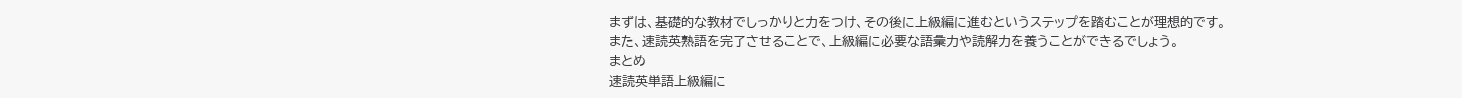まずは、基礎的な教材でしっかりと力をつけ、その後に上級編に進むというステップを踏むことが理想的です。
また、速読英熟語を完了させることで、上級編に必要な語彙力や読解力を養うことができるでしょう。
まとめ
速読英単語上級編に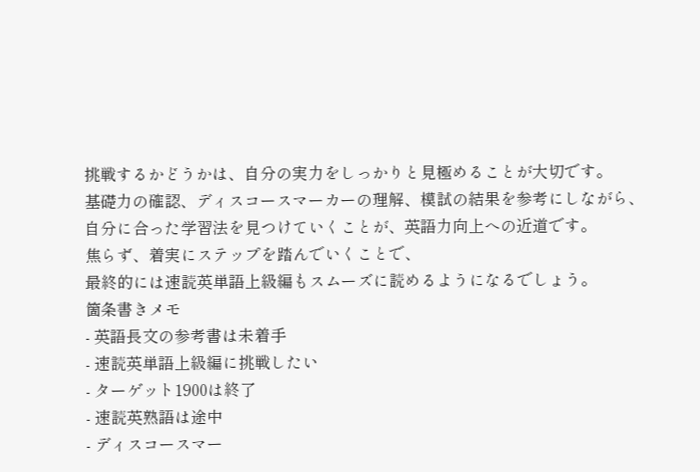挑戦するかどうかは、自分の実力をしっかりと見極めることが大切です。
基礎力の確認、ディスコースマーカーの理解、模試の結果を参考にしながら、
自分に合った学習法を見つけていくことが、英語力向上への近道です。
焦らず、着実にステップを踏んでいくことで、
最終的には速読英単語上級編もスムーズに読めるようになるでしょう。
箇条書きメモ
- 英語長文の参考書は未着手
- 速読英単語上級編に挑戦したい
- ターゲット1900は終了
- 速読英熟語は途中
- ディスコースマー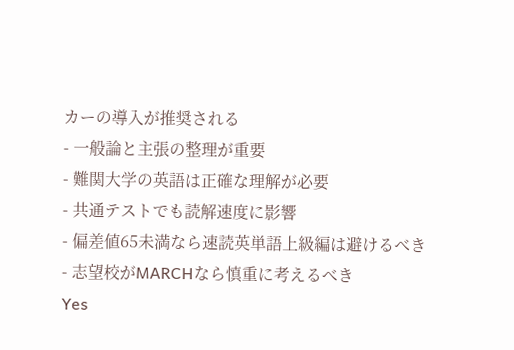カーの導入が推奨される
- 一般論と主張の整理が重要
- 難関大学の英語は正確な理解が必要
- 共通テストでも読解速度に影響
- 偏差値65未満なら速読英単語上級編は避けるべき
- 志望校がMARCHなら慎重に考えるべき
Yes